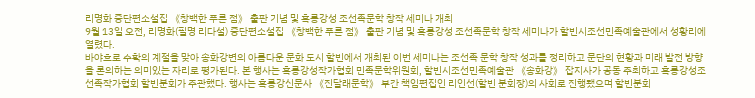리명화 중단편소설집 《창백한 푸른 점》 출판 기념 및 흑룡강성 조선족문학 창작 세미나 개최
9월 13일 오전, 리명화(필명 리다설) 중단편소설집 《창백한 푸른 점》 출판 기념 및 흑룡강성 조선족문학 창작 세미나가 할빈시조선민족예술관에서 성황리에 열렸다.
바야흐로 수확의 계절을 맞아 송화강변의 아름다운 문화 도시 할빈에서 개최된 이번 세미나는 조선족 문학 창작 성과를 정리하고 문단의 현황과 미래 발전 방향을 론의하는 의미있는 자리로 평가된다. 본 행사는 흑룡강성작가협회 민족문학위원회, 할빈시조선민족예술관 《송화강》 잡지사가 공동 주최하고 흑룡강성조선족작가협회 할빈분회가 주관했다. 행사는 흑룡강신문사 《진달래문학》 부간 책임편집인 리인선(할빈 분회장)의 사회로 진행됐으며 할빈분회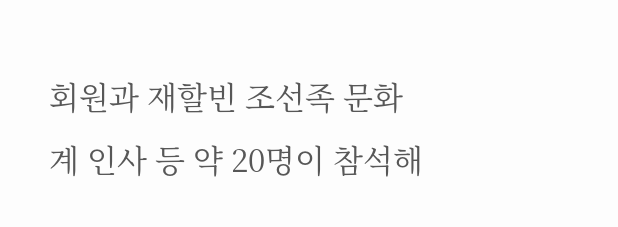회원과 재할빈 조선족 문화계 인사 등 약 20명이 참석해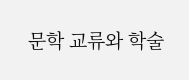문학 교류와 학술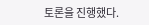토론을 진행했다.